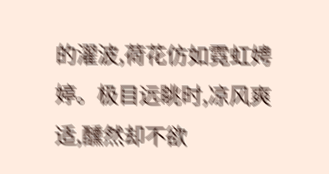的濯波,荷花仿如霓虹娉婷。极目远眺时,凉风爽适,醺然却不欲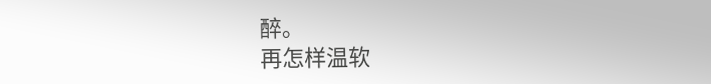醉。
再怎样温软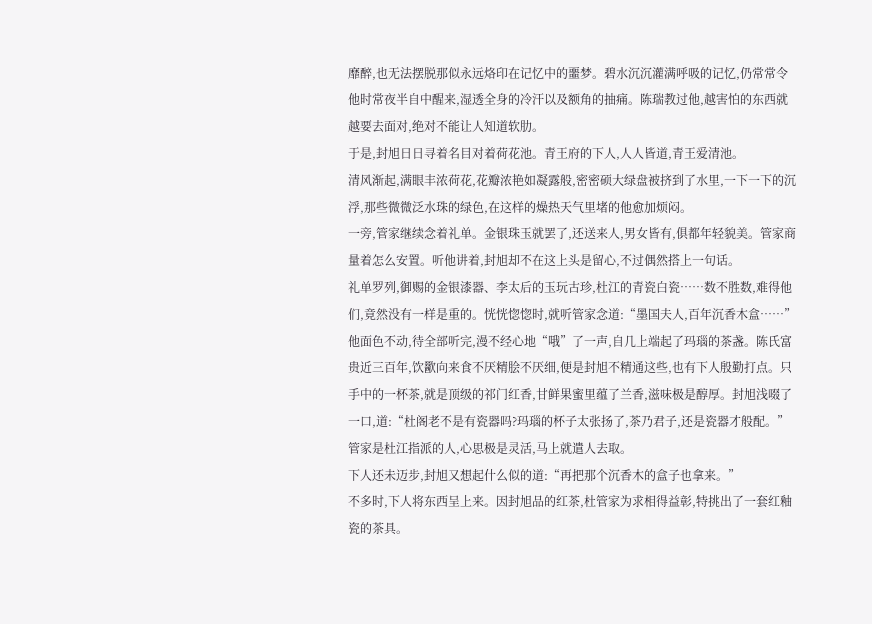靡醉,也无法摆脱那似永远烙印在记忆中的噩梦。碧水沉沉灌满呼吸的记忆,仍常常令他时常夜半自中醒来,湿透全身的冷汗以及额角的抽痛。陈瑞教过他,越害怕的东西就越要去面对,绝对不能让人知道软肋。
于是,封旭日日寻着名目对着荷花池。青王府的下人,人人皆道,青王爱清池。
清风渐起,满眼丰浓荷花,花瓣浓艳如凝露般,密密硕大绿盘被挤到了水里,一下一下的沉浮,那些微微泛水珠的绿色,在这样的燥热天气里堵的他愈加烦闷。
一旁,管家继续念着礼单。金银珠玉就罢了,还送来人,男女皆有,俱都年轻貌美。管家商量着怎么安置。听他讲着,封旭却不在这上头是留心,不过偶然搭上一句话。
礼单罗列,御赐的金银漆器、李太后的玉玩古珍,杜江的青瓷白瓷……数不胜数,难得他们,竟然没有一样是重的。恍恍惚惚时,就听管家念道:“墨国夫人,百年沉香木盒……”
他面色不动,待全部听完,漫不经心地“哦”了一声,自几上端起了玛瑙的茶盏。陈氏富贵近三百年,饮歠向来食不厌精脍不厌细,便是封旭不精通这些,也有下人殷勤打点。只手中的一杯茶,就是顶级的祁门红香,甘鲜果蜜里蕴了兰香,滋味极是醇厚。封旭浅啜了一口,道:“杜阁老不是有瓷器吗?玛瑙的杯子太张扬了,茶乃君子,还是瓷器才般配。”
管家是杜江指派的人,心思极是灵活,马上就遣人去取。
下人还未迈步,封旭又想起什么似的道:“再把那个沉香木的盒子也拿来。”
不多时,下人将东西呈上来。因封旭品的红茶,杜管家为求相得益彰,特挑出了一套红釉瓷的茶具。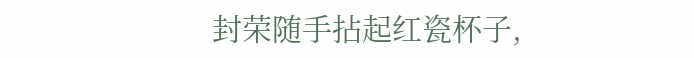封荣随手拈起红瓷杯子,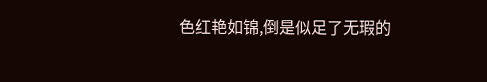色红艳如锦,倒是似足了无瑕的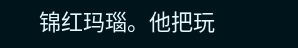锦红玛瑙。他把玩